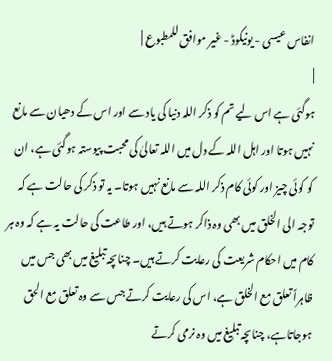انفاس عیسی - یونیکوڈ - غیر موافق للمطبوع |
|
ہوگئی ہے اس لیے تم کو ذکر اللہ دنیا کی یاد سے اور اس کے دھیان سے مانع نہیں ہوتا اور اہل اللہ کے دل میں اللہ تعالیٰ کی محبت پیوستہ ہوگئی ہے، ان کو کوئی چیز اور کوئی کام ذکر اللہ سے مانع نہیں ہوتا۔ یہ تو ذکر کی حالت ہے کہ توجہ الی الخلق میں بھی وہ ذاکر ہوتے ہیں، اور طاعت کی حالت یہ ہے کہ وہ ہر کام میں احکام شریعت کی رعایت کرتے ہیں۔ چناںچہ تبلیغ میں بھی جس میں ظاہراً تعلق مع الخلق ہے، اس کی رعایت کرتے جس سے وہ تعلق مع الحق ہوجاتاہے، چناںچہ تبلیغ میں وہ نرمی کرتے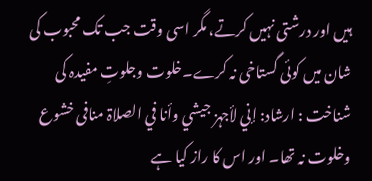ہیں اور درشتی نہیں کرتے، مگر اسی وقت جب تک محبوب کی شان میں کوئی گستاخی نہ کرے۔خلوت وجلوتِ مفیدہ کی شناخت : ارشاد: إني لأجہز جیشي وأنا في الصلاۃ منافی خشوع وخلوت نہ تھا۔ اور اس کا راز کیا ہے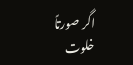اگر صورتاً خلوت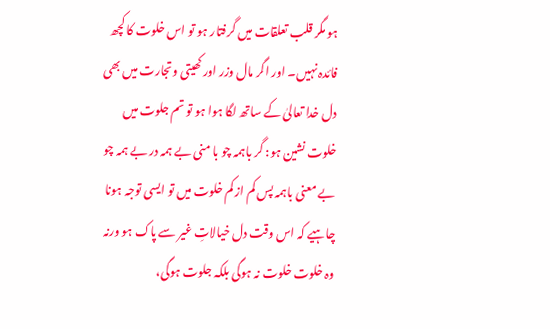ہو مگر قلب تعلقات میں گرفتار ہو تو اس خلوت کا کچھ فائدہ نہیں۔ اور اگر مال وزر اور کھیتی وتجارت میں بھی دل خدا تعالیٰ کے ساتھ لگا ہوا ہو تو تم جلوت میں خلوت نشین ہو: گر باہمہ چو با منی بے ہمہ در بے ہمہ چو بے معنی باہمہ پس کم از کم خلوت میں تو ایسی توجہ ہونا چاہیے کہ اس وقت دل خیالاتِ غیر سے پاک ہو ورنہ وہ خلوت خلوت نہ ہوگی بلکہ جلوت ہوگی،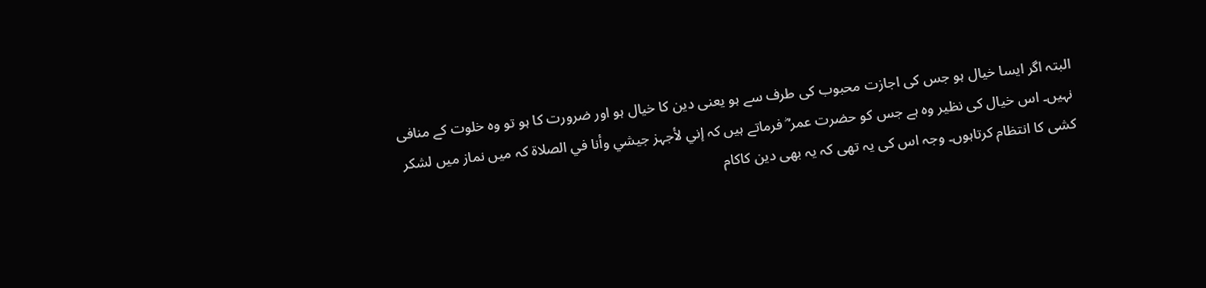البتہ اگر ایسا خیال ہو جس کی اجازت محبوب کی طرف سے ہو یعنی دین کا خیال ہو اور ضرورت کا ہو تو وہ خلوت کے منافی نہیں۔ اس خیال کی نظیر وہ ہے جس کو حضرت عمر ؓ فرماتے ہیں کہ إني لأجہز جیشي وأنا في الصلاۃ کہ میں نماز میں لشکر کشی کا انتظام کرتاہوں۔ وجہ اس کی یہ تھی کہ یہ بھی دین کاکام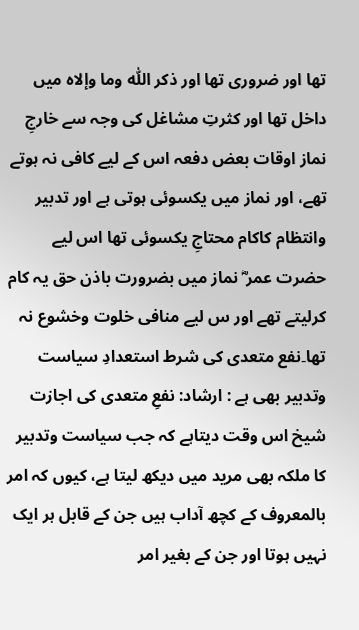تھا اور ضروری تھا اور ذکر اللّٰہ وما وإلاہ میں داخل تھا اور کثرتِ مشاغل کی وجہ سے خارجِ نماز اوقات بعض دفعہ اس کے لیے کافی نہ ہوتے تھے، اور نماز میں یکسوئی ہوتی ہے اور تدبیر وانتظام کاکام محتاجِ یکسوئی تھا اس لیے حضرت عمر ؓ نماز میں بضرورت باذن حق یہ کام کرلیتے تھے اور س لیے منافی خلوت وخشوع نہ تھا۔نفع متعدی کی شرط استعدادِ سیاست وتدبیر بھی ہے : ارشاد: نفعِ متعدی کی اجازت شیخ اس وقت دیتاہے کہ جب سیاست وتدبیر کا ملکہ بھی مرید میں دیکھ لیتا ہے، کیوں کہ امر بالمعروف کے کچھ آداب ہیں جن کے قابل ہر ایک نہیں ہوتا اور جن کے بغیر امر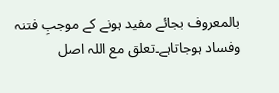بالمعروف بجائے مفید ہونے کے موجبِ فتنہ وفساد ہوجاتاہے۔تعلق مع اللہ اصل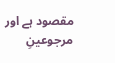مقصود ہے اور مرجوعینِ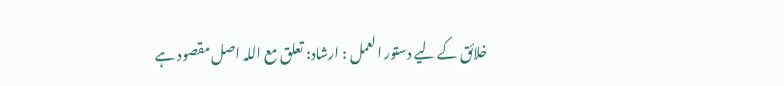خلائق کے لیے دستور العمل : ارشاد: تعلق مع اللہ اصل مقصود ہے